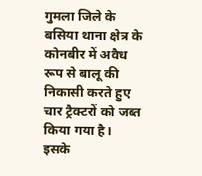गुमला जिले के बसिया थाना क्षेत्र के कोनबीर में अवैध रूप से बालू की निकासी करते हुए चार ट्रैक्टरों को जब्त किया गया है। इसके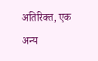अतिरिक्त, एक अन्य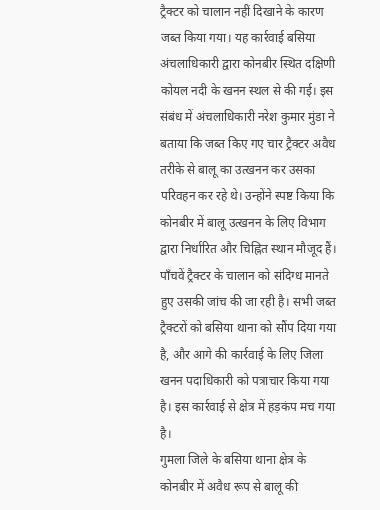ट्रैक्टर को चालान नहीं दिखाने के कारण जब्त किया गया। यह कार्रवाई बसिया अंचलाधिकारी द्वारा कोनबीर स्थित दक्षिणी कोयल नदी के खनन स्थल से की गई। इस संबंध में अंचलाधिकारी नरेश कुमार मुंडा ने बताया कि जब्त किए गए चार ट्रैक्टर अवैध तरीके से बालू का उत्खनन कर उसका परिवहन कर रहे थे। उन्होंने स्पष्ट किया कि कोनबीर में बालू उत्खनन के लिए विभाग द्वारा निर्धारित और चिह्नित स्थान मौजूद हैं। पाँचवें ट्रैक्टर के चालान को संदिग्ध मानते हुए उसकी जांच की जा रही है। सभी जब्त ट्रैक्टरों को बसिया थाना को सौंप दिया गया है, और आगे की कार्रवाई के लिए जिला खनन पदाधिकारी को पत्राचार किया गया है। इस कार्रवाई से क्षेत्र में हड़कंप मच गया है।
गुमला जिले के बसिया थाना क्षेत्र के कोनबीर में अवैध रूप से बालू की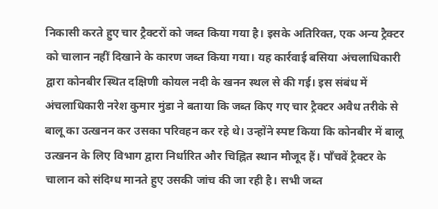निकासी करते हुए चार ट्रैक्टरों को जब्त किया गया है। इसके अतिरिक्त, एक अन्य ट्रैक्टर को चालान नहीं दिखाने के कारण जब्त किया गया। यह कार्रवाई बसिया अंचलाधिकारी द्वारा कोनबीर स्थित दक्षिणी कोयल नदी के खनन स्थल से की गई। इस संबंध में अंचलाधिकारी नरेश कुमार मुंडा ने बताया कि जब्त किए गए चार ट्रैक्टर अवैध तरीके से बालू का उत्खनन कर उसका परिवहन कर रहे थे। उन्होंने स्पष्ट किया कि कोनबीर में बालू उत्खनन के लिए विभाग द्वारा निर्धारित और चिह्नित स्थान मौजूद हैं। पाँचवें ट्रैक्टर के चालान को संदिग्ध मानते हुए उसकी जांच की जा रही है। सभी जब्त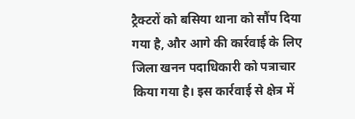ट्रैक्टरों को बसिया थाना को सौंप दिया गया है, और आगे की कार्रवाई के लिए जिला खनन पदाधिकारी को पत्राचार किया गया है। इस कार्रवाई से क्षेत्र में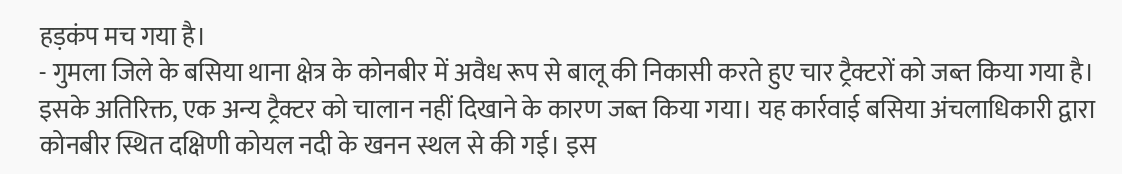हड़कंप मच गया है।
- गुमला जिले के बसिया थाना क्षेत्र के कोनबीर में अवैध रूप से बालू की निकासी करते हुए चार ट्रैक्टरों को जब्त किया गया है। इसके अतिरिक्त, एक अन्य ट्रैक्टर को चालान नहीं दिखाने के कारण जब्त किया गया। यह कार्रवाई बसिया अंचलाधिकारी द्वारा कोनबीर स्थित दक्षिणी कोयल नदी के खनन स्थल से की गई। इस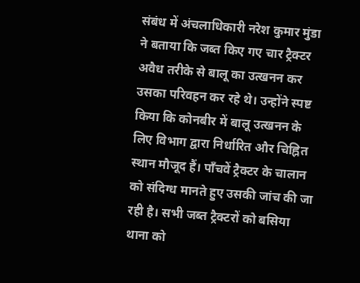संबंध में अंचलाधिकारी नरेश कुमार मुंडा ने बताया कि जब्त किए गए चार ट्रैक्टर अवैध तरीके से बालू का उत्खनन कर उसका परिवहन कर रहे थे। उन्होंने स्पष्ट किया कि कोनबीर में बालू उत्खनन के लिए विभाग द्वारा निर्धारित और चिह्नित स्थान मौजूद हैं। पाँचवें ट्रैक्टर के चालान को संदिग्ध मानते हुए उसकी जांच की जा रही है। सभी जब्त ट्रैक्टरों को बसिया थाना को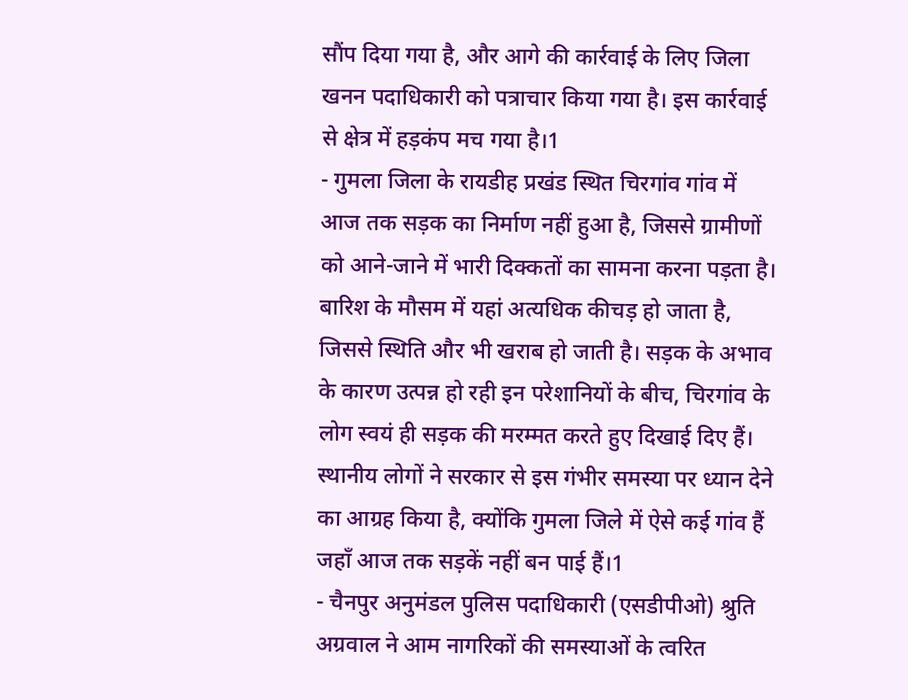सौंप दिया गया है, और आगे की कार्रवाई के लिए जिला खनन पदाधिकारी को पत्राचार किया गया है। इस कार्रवाई से क्षेत्र में हड़कंप मच गया है।1
- गुमला जिला के रायडीह प्रखंड स्थित चिरगांव गांव में आज तक सड़क का निर्माण नहीं हुआ है, जिससे ग्रामीणों को आने-जाने में भारी दिक्कतों का सामना करना पड़ता है। बारिश के मौसम में यहां अत्यधिक कीचड़ हो जाता है, जिससे स्थिति और भी खराब हो जाती है। सड़क के अभाव के कारण उत्पन्न हो रही इन परेशानियों के बीच, चिरगांव के लोग स्वयं ही सड़क की मरम्मत करते हुए दिखाई दिए हैं। स्थानीय लोगों ने सरकार से इस गंभीर समस्या पर ध्यान देने का आग्रह किया है, क्योंकि गुमला जिले में ऐसे कई गांव हैं जहाँ आज तक सड़कें नहीं बन पाई हैं।1
- चैनपुर अनुमंडल पुलिस पदाधिकारी (एसडीपीओ) श्रुति अग्रवाल ने आम नागरिकों की समस्याओं के त्वरित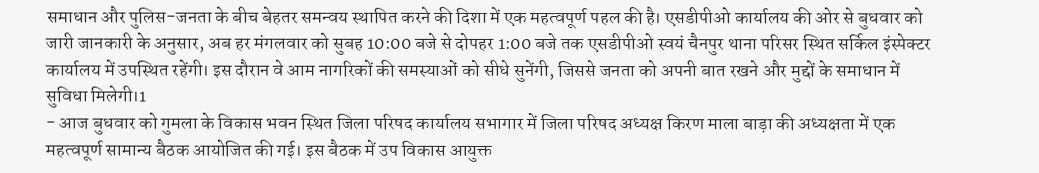समाधान और पुलिस-जनता के बीच बेहतर समन्वय स्थापित करने की दिशा में एक महत्वपूर्ण पहल की है। एसडीपीओ कार्यालय की ओर से बुधवार को जारी जानकारी के अनुसार, अब हर मंगलवार को सुबह 10:00 बजे से दोपहर 1:00 बजे तक एसडीपीओ स्वयं चैनपुर थाना परिसर स्थित सर्किल इंस्पेक्टर कार्यालय में उपस्थित रहेंगी। इस दौरान वे आम नागरिकों की समस्याओं को सीधे सुनेंगी, जिससे जनता को अपनी बात रखने और मुद्दों के समाधान में सुविधा मिलेगी।1
- आज बुधवार को गुमला के विकास भवन स्थित जिला परिषद कार्यालय सभागार में जिला परिषद अध्यक्ष किरण माला बाड़ा की अध्यक्षता में एक महत्वपूर्ण सामान्य बैठक आयोजित की गई। इस बैठक में उप विकास आयुक्त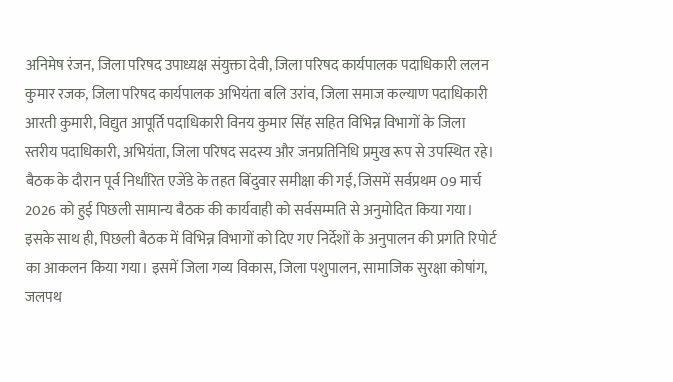अनिमेष रंजन, जिला परिषद उपाध्यक्ष संयुक्ता देवी, जिला परिषद कार्यपालक पदाधिकारी ललन कुमार रजक, जिला परिषद कार्यपालक अभियंता बलि उरांव, जिला समाज कल्याण पदाधिकारी आरती कुमारी, विद्युत आपूर्ति पदाधिकारी विनय कुमार सिंह सहित विभिन्न विभागों के जिला स्तरीय पदाधिकारी, अभियंता, जिला परिषद सदस्य और जनप्रतिनिधि प्रमुख रूप से उपस्थित रहे। बैठक के दौरान पूर्व निर्धारित एजेंडे के तहत बिंदुवार समीक्षा की गई, जिसमें सर्वप्रथम 09 मार्च 2026 को हुई पिछली सामान्य बैठक की कार्यवाही को सर्वसम्मति से अनुमोदित किया गया। इसके साथ ही, पिछली बैठक में विभिन्न विभागों को दिए गए निर्देशों के अनुपालन की प्रगति रिपोर्ट का आकलन किया गया। इसमें जिला गव्य विकास, जिला पशुपालन, सामाजिक सुरक्षा कोषांग, जलपथ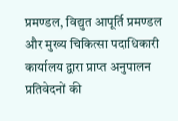प्रमण्डल, विद्युत आपूर्ति प्रमण्डल और मुख्य चिकित्सा पदाधिकारी कार्यालय द्वारा प्राप्त अनुपालन प्रतिवेदनों की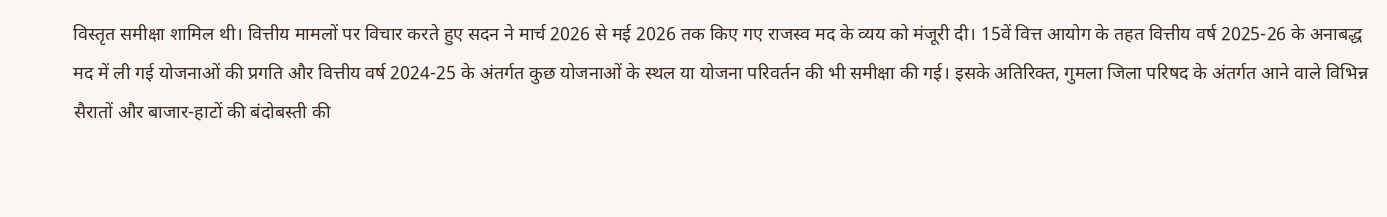विस्तृत समीक्षा शामिल थी। वित्तीय मामलों पर विचार करते हुए सदन ने मार्च 2026 से मई 2026 तक किए गए राजस्व मद के व्यय को मंजूरी दी। 15वें वित्त आयोग के तहत वित्तीय वर्ष 2025-26 के अनाबद्ध मद में ली गई योजनाओं की प्रगति और वित्तीय वर्ष 2024-25 के अंतर्गत कुछ योजनाओं के स्थल या योजना परिवर्तन की भी समीक्षा की गई। इसके अतिरिक्त, गुमला जिला परिषद के अंतर्गत आने वाले विभिन्न सैरातों और बाजार-हाटों की बंदोबस्ती की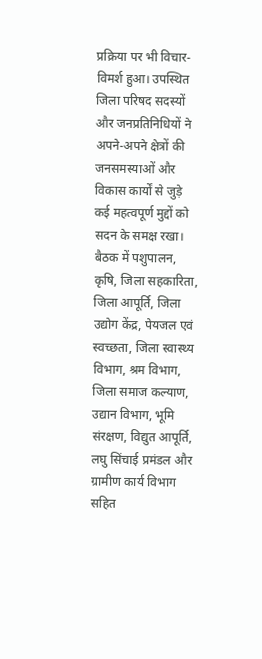प्रक्रिया पर भी विचार-विमर्श हुआ। उपस्थित जिला परिषद सदस्यों और जनप्रतिनिधियों ने अपने-अपने क्षेत्रों की जनसमस्याओं और विकास कार्यों से जुड़े कई महत्वपूर्ण मुद्दों को सदन के समक्ष रखा। बैठक में पशुपालन, कृषि, जिला सहकारिता, जिला आपूर्ति, जिला उद्योग केंद्र, पेयजल एवं स्वच्छता, जिला स्वास्थ्य विभाग, श्रम विभाग, जिला समाज कल्याण, उद्यान विभाग, भूमि संरक्षण, विद्युत आपूर्ति, लघु सिंचाई प्रमंडल और ग्रामीण कार्य विभाग सहित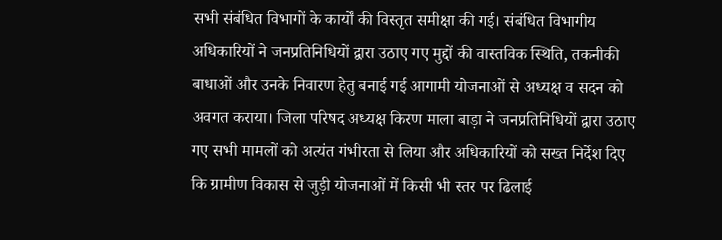सभी संबंधित विभागों के कार्यों की विस्तृत समीक्षा की गई। संबंधित विभागीय अधिकारियों ने जनप्रतिनिधियों द्वारा उठाए गए मुद्दों की वास्तविक स्थिति, तकनीकी बाधाओं और उनके निवारण हेतु बनाई गई आगामी योजनाओं से अध्यक्ष व सदन को अवगत कराया। जिला परिषद अध्यक्ष किरण माला बाड़ा ने जनप्रतिनिधियों द्वारा उठाए गए सभी मामलों को अत्यंत गंभीरता से लिया और अधिकारियों को सख्त निर्देश दिए कि ग्रामीण विकास से जुड़ी योजनाओं में किसी भी स्तर पर ढिलाई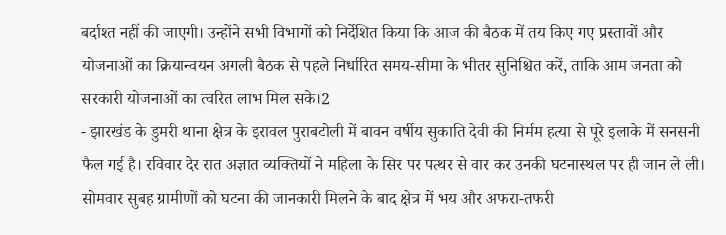बर्दाश्त नहीं की जाएगी। उन्होंने सभी विभागों को निर्देशित किया कि आज की बैठक में तय किए गए प्रस्तावों और योजनाओं का क्रियान्वयन अगली बैठक से पहले निर्धारित समय-सीमा के भीतर सुनिश्चित करें, ताकि आम जनता को सरकारी योजनाओं का त्वरित लाभ मिल सके।2
- झारखंड के डुमरी थाना क्षेत्र के इरावल पुराबटोली में बावन वर्षीय सुकाति देवी की निर्मम हत्या से पूरे इलाके में सनसनी फैल गई है। रविवार देर रात अज्ञात व्यक्तियों ने महिला के सिर पर पत्थर से वार कर उनकी घटनास्थल पर ही जान ले ली। सोमवार सुबह ग्रामीणों को घटना की जानकारी मिलने के बाद क्षेत्र में भय और अफरा-तफरी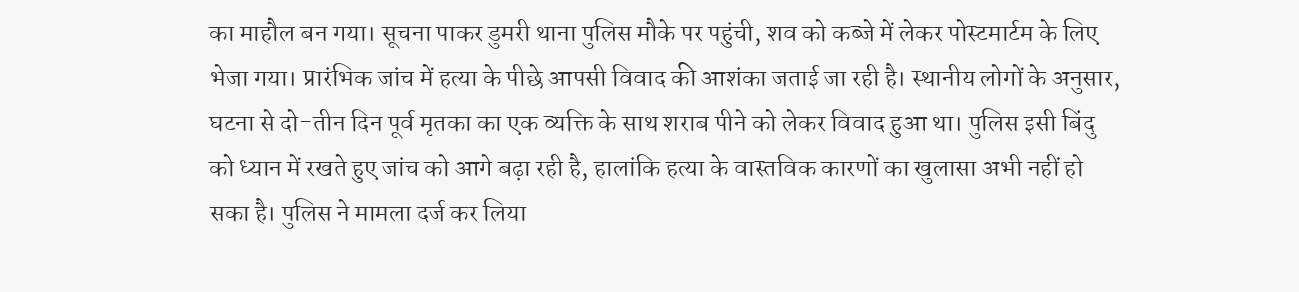का माहौल बन गया। सूचना पाकर डुमरी थाना पुलिस मौके पर पहुंची, शव को कब्जे में लेकर पोस्टमार्टम के लिए भेजा गया। प्रारंभिक जांच में हत्या के पीछे आपसी विवाद की आशंका जताई जा रही है। स्थानीय लोगों के अनुसार, घटना से दो-तीन दिन पूर्व मृतका का एक व्यक्ति के साथ शराब पीने को लेकर विवाद हुआ था। पुलिस इसी बिंदु को ध्यान में रखते हुए जांच को आगे बढ़ा रही है, हालांकि हत्या के वास्तविक कारणों का खुलासा अभी नहीं हो सका है। पुलिस ने मामला दर्ज कर लिया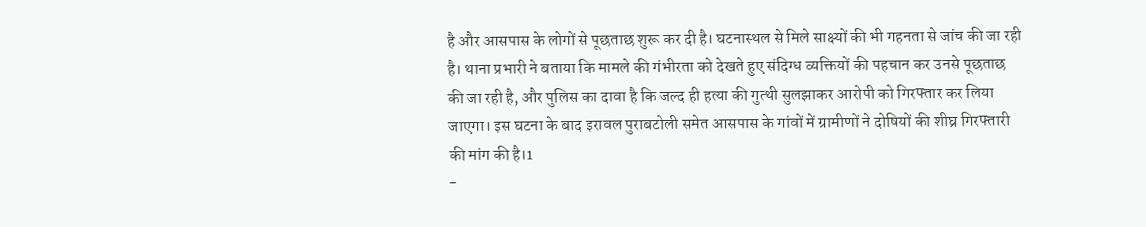है और आसपास के लोगों से पूछताछ शुरू कर दी है। घटनास्थल से मिले साक्ष्यों की भी गहनता से जांच की जा रही है। थाना प्रभारी ने बताया कि मामले की गंभीरता को देखते हुए संदिग्ध व्यक्तियों की पहचान कर उनसे पूछताछ की जा रही है, और पुलिस का दावा है कि जल्द ही हत्या की गुत्थी सुलझाकर आरोपी को गिरफ्तार कर लिया जाएगा। इस घटना के बाद इरावल पुराबटोली समेत आसपास के गांवों में ग्रामीणों ने दोषियों की शीघ्र गिरफ्तारी की मांग की है।1
-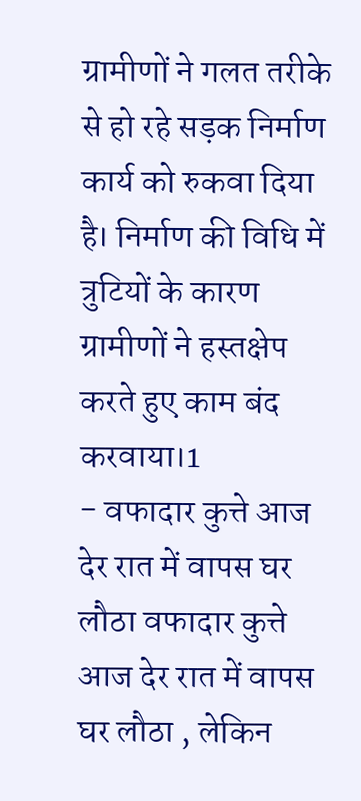ग्रामीणों ने गलत तरीके से हो रहे सड़क निर्माण कार्य को रुकवा दिया है। निर्माण की विधि में त्रुटियों के कारण ग्रामीणों ने हस्तक्षेप करते हुए काम बंद करवाया।1
- वफादार कुत्ते आज देर रात में वापस घर लौठा वफादार कुत्ते आज देर रात में वापस घर लौठा , लेकिन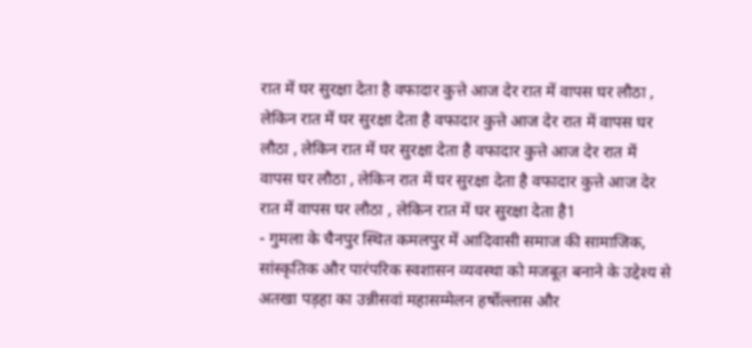रात में घर सुरक्षा देता है वफादार कुत्ते आज देर रात में वापस घर लौठा , लेकिन रात में घर सुरक्षा देता है वफादार कुत्ते आज देर रात में वापस घर लौठा , लेकिन रात में घर सुरक्षा देता है वफादार कुत्ते आज देर रात में वापस घर लौठा , लेकिन रात में घर सुरक्षा देता है वफादार कुत्ते आज देर रात में वापस घर लौठा , लेकिन रात में घर सुरक्षा देता है1
- गुमला के चैनपुर स्थित कमलपुर में आदिवासी समाज की सामाजिक, सांस्कृतिक और पारंपरिक स्वशासन व्यवस्था को मजबूत बनाने के उद्देश्य से अतखा पड़हा का उन्नीसवां महासम्मेलन हर्षोल्लास और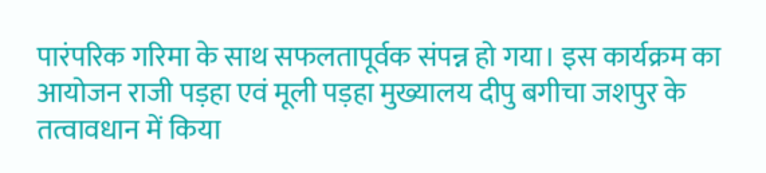पारंपरिक गरिमा के साथ सफलतापूर्वक संपन्न हो गया। इस कार्यक्रम का आयोजन राजी पड़हा एवं मूली पड़हा मुख्यालय दीपु बगीचा जशपुर के तत्वावधान में किया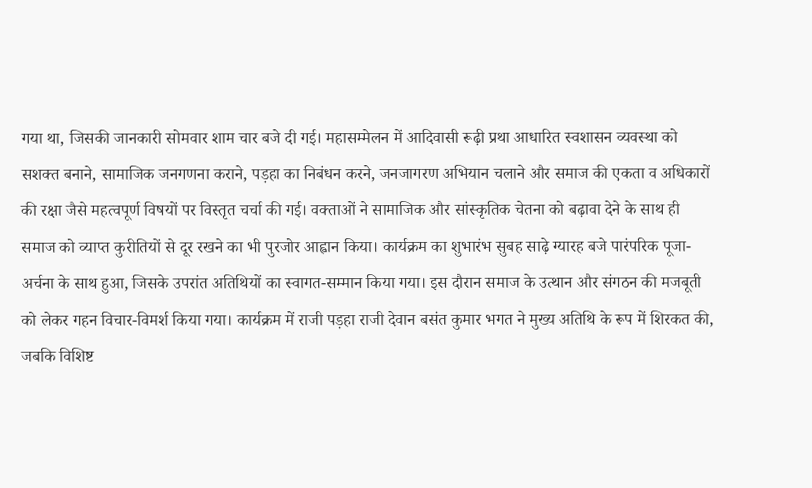गया था, जिसकी जानकारी सोमवार शाम चार बजे दी गई। महासम्मेलन में आदिवासी रूढ़ी प्रथा आधारित स्वशासन व्यवस्था को सशक्त बनाने, सामाजिक जनगणना कराने, पड़हा का निबंधन करने, जनजागरण अभियान चलाने और समाज की एकता व अधिकारों की रक्षा जैसे महत्वपूर्ण विषयों पर विस्तृत चर्चा की गई। वक्ताओं ने सामाजिक और सांस्कृतिक चेतना को बढ़ावा देने के साथ ही समाज को व्याप्त कुरीतियों से दूर रखने का भी पुरजोर आह्वान किया। कार्यक्रम का शुभारंभ सुबह साढ़े ग्यारह बजे पारंपरिक पूजा-अर्चना के साथ हुआ, जिसके उपरांत अतिथियों का स्वागत-सम्मान किया गया। इस दौरान समाज के उत्थान और संगठन की मजबूती को लेकर गहन विचार-विमर्श किया गया। कार्यक्रम में राजी पड़हा राजी देवान बसंत कुमार भगत ने मुख्य अतिथि के रूप में शिरकत की, जबकि विशिष्ट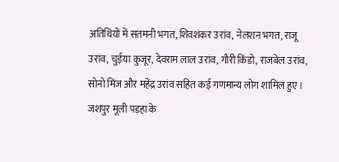अतिथियों में सतमनी भगत, शिवशंकर उरांव, नेलशन भगत, राजू उरांव, चुईया कुजूर, देवराम लाल उरांव, गौरी किंडो, राजबेल उरांव, सोनो मिंज और महेंद्र उरांव सहित कई गणमान्य लोग शामिल हुए। जशपुर मूली पड़हा के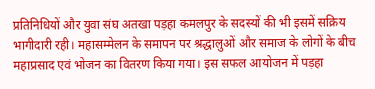प्रतिनिधियों और युवा संघ अतखा पड़हा कमलपुर के सदस्यों की भी इसमें सक्रिय भागीदारी रही। महासम्मेलन के समापन पर श्रद्धालुओं और समाज के लोगों के बीच महाप्रसाद एवं भोजन का वितरण किया गया। इस सफल आयोजन में पड़हा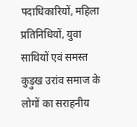पदाधिकारियों, महिला प्रतिनिधियों, युवा साथियों एवं समस्त कुड़ुख उरांव समाज के लोगों का सराहनीय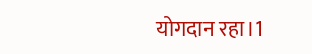योगदान रहा।1